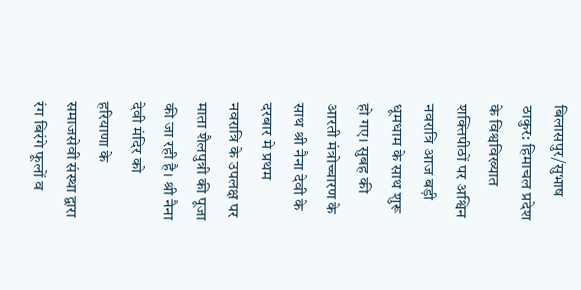बिलासपुर/सुभाष ठाकुर: हिमाचल प्रदेश के विश्वविख्यात शक्तिपीठों पर अश्विन नवरात्रि आज बड़ी धूमधाम के साथ शुरू हो गए। सुबह की आरती मंत्रोच्चारण के साथ श्री नैना देवी के दरबार मे प्रथम नवरात्रि के उपलक्ष पर माता शैलपुत्री की पूजा की जा रही है। श्री नैना देवी मंदिर को हरियाणा के समाजसेवी संस्था द्वारा रंग बिरंगे फूलों व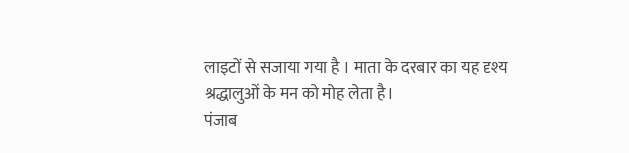लाइटों से सजाया गया है । माता के दरबार का यह दृश्य श्रद्धालुओं के मन को मोह लेता है।
पंजाब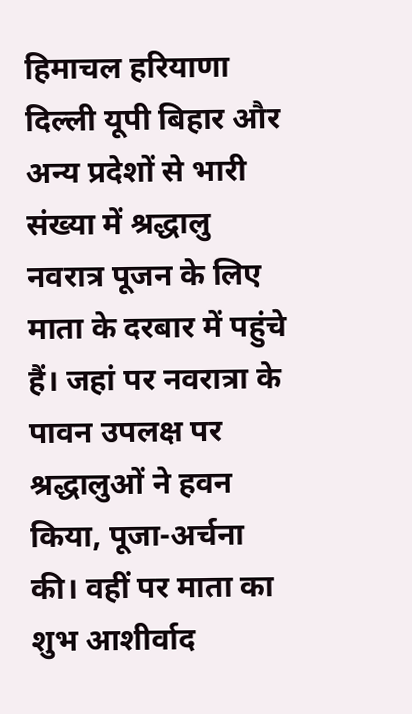हिमाचल हरियाणा दिल्ली यूपी बिहार और अन्य प्रदेशों से भारी संख्या में श्रद्धालु नवरात्र पूजन के लिए माता के दरबार में पहुंचे हैं। जहां पर नवरात्रा के पावन उपलक्ष पर श्रद्धालुओं ने हवन किया, पूजा-अर्चना की। वहीं पर माता का शुभ आशीर्वाद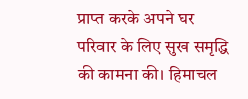प्राप्त करके अपने घर परिवार के लिए सुख समृद्धि की कामना की। हिमाचल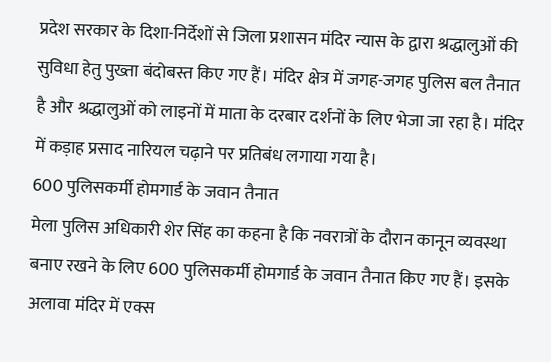प्रदेश सरकार के दिशा-निर्देशों से जिला प्रशासन मंदिर न्यास के द्वारा श्रद्धालुओं की सुविधा हेतु पुख्ता बंदोबस्त किए गए हैं। मंदिर क्षेत्र में जगह-जगह पुलिस बल तैनात है और श्रद्धालुओं को लाइनों में माता के दरबार दर्शनों के लिए भेजा जा रहा है। मंदिर में कड़ाह प्रसाद नारियल चढ़ाने पर प्रतिबंध लगाया गया है।
600 पुलिसकर्मी होमगार्ड के जवान तैनात
मेला पुलिस अधिकारी शेर सिंह का कहना है कि नवरात्रों के दौरान कानून व्यवस्था बनाए रखने के लिए 600 पुलिसकर्मी होमगार्ड के जवान तैनात किए गए हैं। इसके अलावा मंदिर में एक्स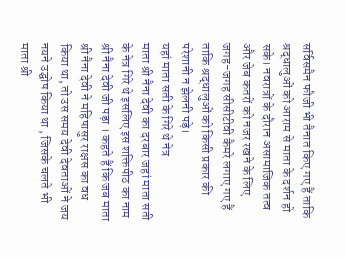सर्विसमैन फौजी भी तैनात किए गए हैं ताकि श्रद्धालुओं को आराम से माता के दर्शन हो सके। नवरात्रों के दौरान असामाजिक तत्व और जेब कतरों को नजर रखने के लिए जगह-जगह सीसीटीवी कैमरे लगाए गए हैं ताकि श्रद्धालुओं को किसी प्रकार की परेशानी न झेलनी पड़े।
यहां माता सती के गिरे थे नेत्र
माता श्री नैना देवी का दरबार जहां माता सती के नेत्र गिरे थे इसलिए इस शक्तिपीठ का नाम श्री नैना देवी जी पड़ा । कहते हैं कि जब माता श्री नैना देवी ने महिषासुर राक्षस का वध किया था, तो उस समय देवी देवताओं ने जय नयने उद्घोष किया था , जिसके चलते भी माता श्री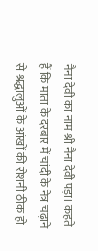नैना देवी का नाम श्री नैना देवी पड़ा। कहते हैं कि माता के दरबार में चांदी के नेत्र चढ़ाने से श्रद्धालुओं के आंखों की रोशनी ठीक हो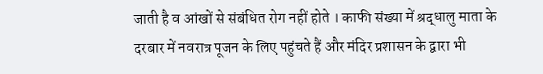जाती है व आंखों से संबंधित रोग नहीं होते । काफी संख्या में श्रद्धालु माता के दरबार में नवरात्र पूजन के लिए पहुंचते हैं और मंदिर प्रशासन के द्वारा भी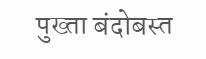पुख्ता बंदोबस्त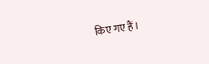किए गए हैं।